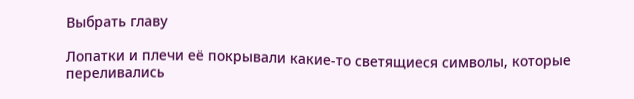Выбрать главу

Лопатки и плечи её покрывали какие-то светящиеся символы, которые переливались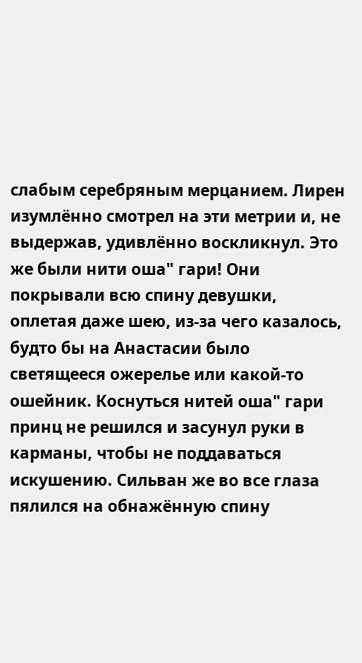слабым серебряным мерцанием. Лирен изумлённо смотрел на эти метрии и, не выдержав, удивлённо воскликнул. Это же были нити оша" гари! Они покрывали всю спину девушки, оплетая даже шею, из-за чего казалось, будто бы на Анастасии было светящееся ожерелье или какой-то ошейник. Коснуться нитей оша" гари принц не решился и засунул руки в карманы, чтобы не поддаваться искушению. Сильван же во все глаза пялился на обнажённую спину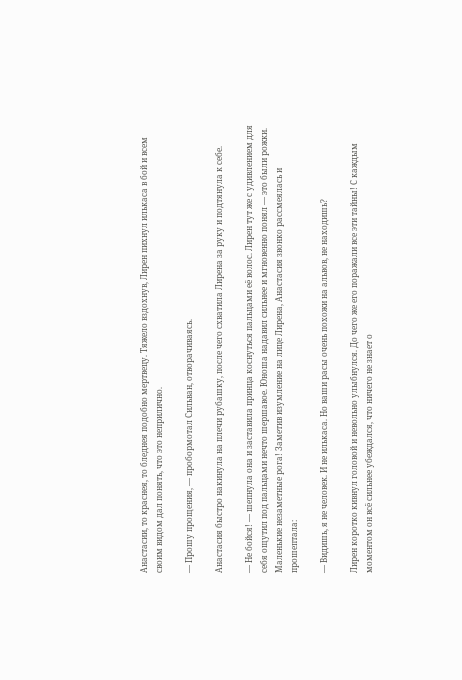Анастасии, то краснея, то бледнея подобно мертвецу. Тяжело вздохнув, Лирен пихнул илькаса в бой и всем своим видом дал понять, что это неприлично.

— Прошу прощения, — пробормотал Сильван, отворачиваясь.

Анастасия быстро накинула на плечи рубашку, после чего схватила Лирена за руку и подтянула к себе.

— Не бойся! — шепнула она и заставила принца коснуться пальцами её волос. Лирен тут же с удивлением для себя ощутил под пальцами нечто шершавое. Юноша надавил сильнее и мгновенно понял — это были рожки. Маленькие незаметные рога! Заметив изумление на лице Лирена, Анастасия звонко рассмеялась и прошептала:

— Видишь, я не человек. И не илькаса. Но ваши расы очень похожи на альвов, не находишь?

Лирен коротко кивнул головой и невольно улыбнулся. До чего же его поражали все эти тайны! С каждым моментом он всё сильнее убеждался, что ничего не знает о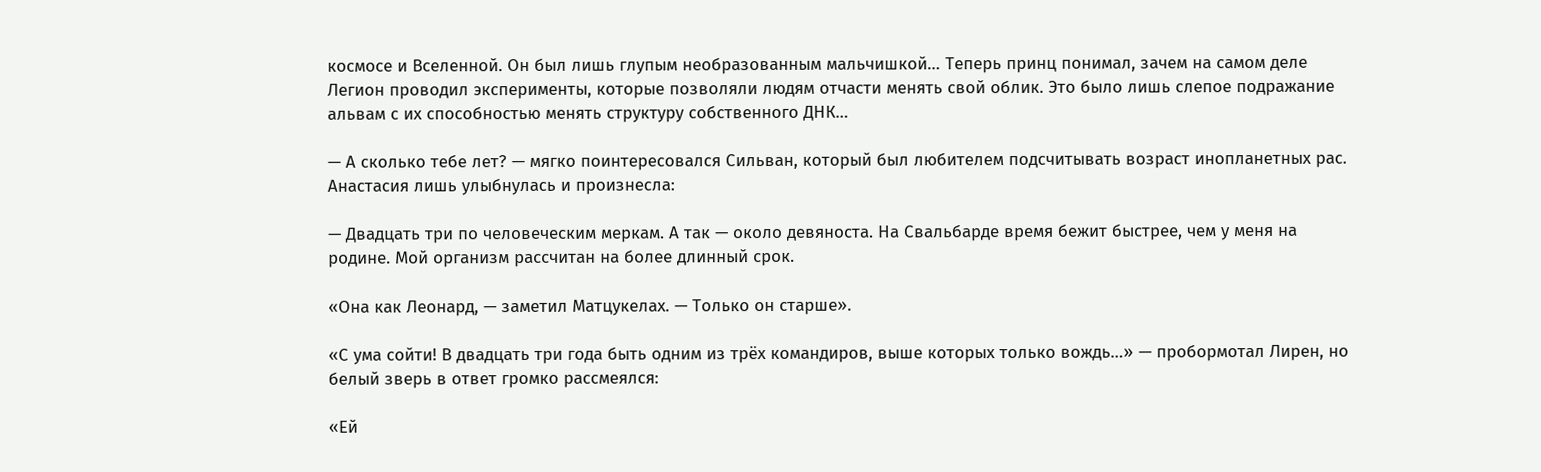космосе и Вселенной. Он был лишь глупым необразованным мальчишкой… Теперь принц понимал, зачем на самом деле Легион проводил эксперименты, которые позволяли людям отчасти менять свой облик. Это было лишь слепое подражание альвам с их способностью менять структуру собственного ДНК…

— А сколько тебе лет? — мягко поинтересовался Сильван, который был любителем подсчитывать возраст инопланетных рас. Анастасия лишь улыбнулась и произнесла:

— Двадцать три по человеческим меркам. А так — около девяноста. На Свальбарде время бежит быстрее, чем у меня на родине. Мой организм рассчитан на более длинный срок.

«Она как Леонард, — заметил Матцукелах. — Только он старше».

«С ума сойти! В двадцать три года быть одним из трёх командиров, выше которых только вождь…» — пробормотал Лирен, но белый зверь в ответ громко рассмеялся:

«Ей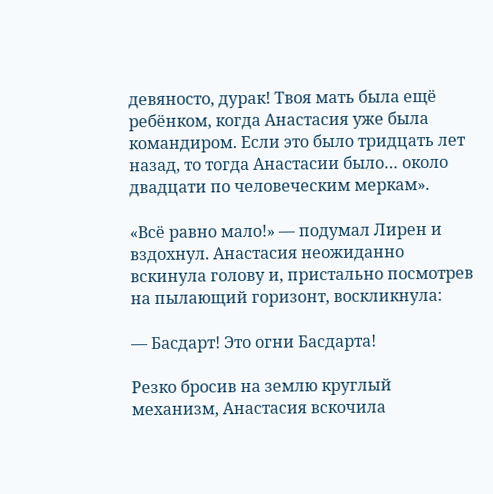девяносто, дурак! Твоя мать была ещё ребёнком, когда Анастасия уже была командиром. Если это было тридцать лет назад, то тогда Анастасии было… около двадцати по человеческим меркам».

«Всё равно мало!» — подумал Лирен и вздохнул. Анастасия неожиданно вскинула голову и, пристально посмотрев на пылающий горизонт, воскликнула:

— Басдарт! Это огни Басдарта!

Резко бросив на землю круглый механизм, Анастасия вскочила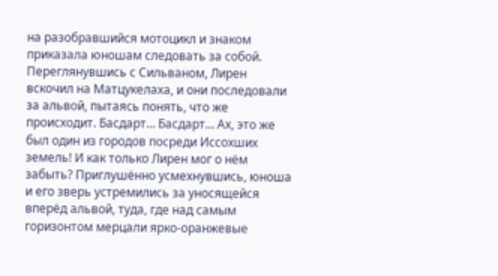на разобравшийся мотоцикл и знаком приказала юношам следовать за собой. Переглянувшись с Сильваном, Лирен вскочил на Матцукелаха, и они последовали за альвой, пытаясь понять, что же происходит. Басдарт… Басдарт… Ах, это же был один из городов посреди Иссохших земель! И как только Лирен мог о нём забыть? Приглушённо усмехнувшись, юноша и его зверь устремились за уносящейся вперёд альвой, туда, где над самым горизонтом мерцали ярко-оранжевые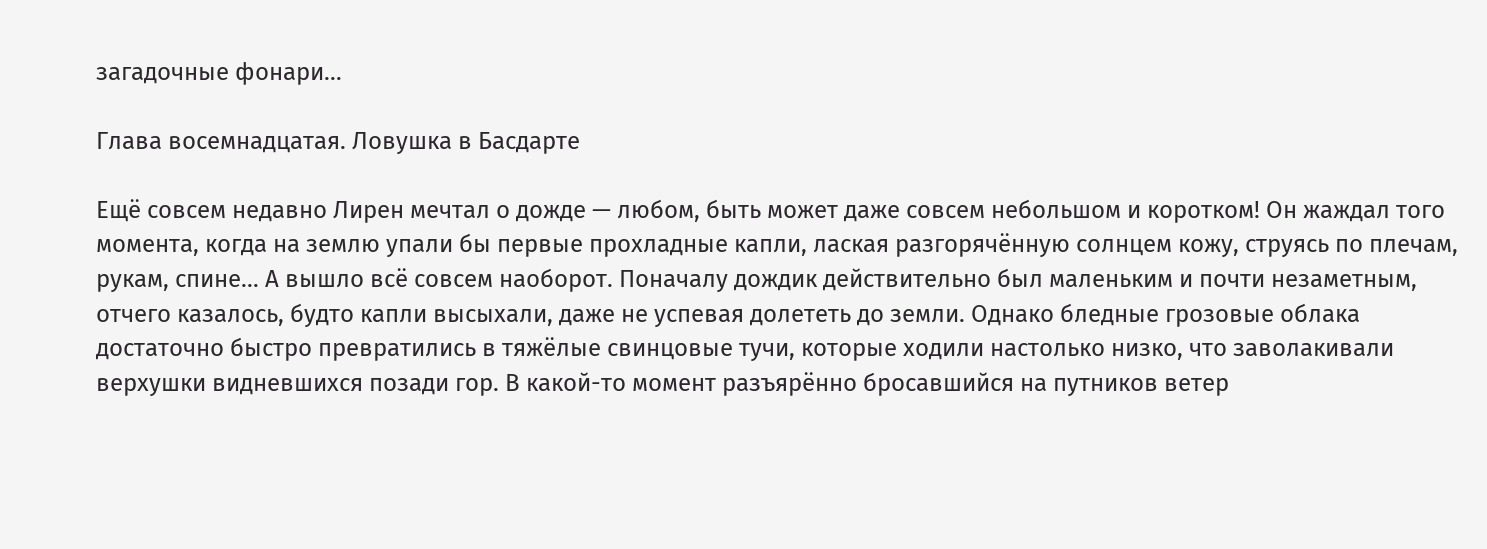загадочные фонари…

Глава восемнадцатая. Ловушка в Басдарте

Ещё совсем недавно Лирен мечтал о дожде — любом, быть может даже совсем небольшом и коротком! Он жаждал того момента, когда на землю упали бы первые прохладные капли, лаская разгорячённую солнцем кожу, струясь по плечам, рукам, спине… А вышло всё совсем наоборот. Поначалу дождик действительно был маленьким и почти незаметным, отчего казалось, будто капли высыхали, даже не успевая долететь до земли. Однако бледные грозовые облака достаточно быстро превратились в тяжёлые свинцовые тучи, которые ходили настолько низко, что заволакивали верхушки видневшихся позади гор. В какой-то момент разъярённо бросавшийся на путников ветер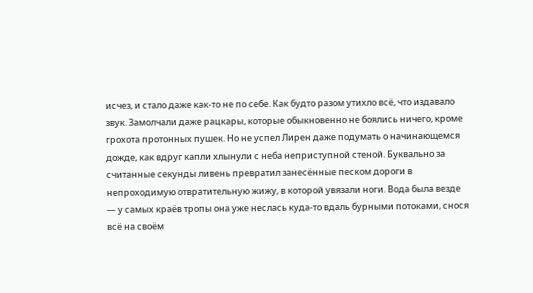исчез, и стало даже как-то не по себе. Как будто разом утихло всё, что издавало звук. Замолчали даже рацкары, которые обыкновенно не боялись ничего, кроме грохота протонных пушек. Но не успел Лирен даже подумать о начинающемся дожде, как вдруг капли хлынули с неба неприступной стеной. Буквально за считанные секунды ливень превратил занесённые песком дороги в непроходимую отвратительную жижу, в которой увязали ноги. Вода была везде — у самых краёв тропы она уже неслась куда-то вдаль бурными потоками, снося всё на своём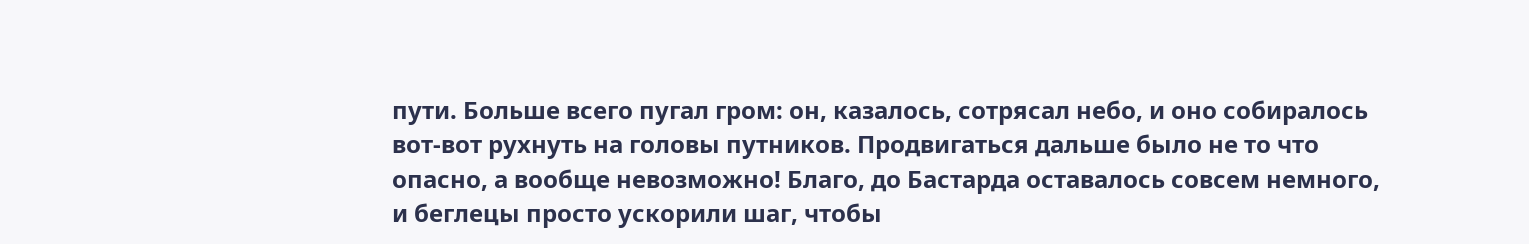пути. Больше всего пугал гром: он, казалось, сотрясал небо, и оно собиралось вот-вот рухнуть на головы путников. Продвигаться дальше было не то что опасно, а вообще невозможно! Благо, до Бастарда оставалось совсем немного, и беглецы просто ускорили шаг, чтобы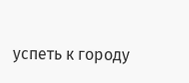успеть к городу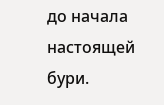до начала настоящей бури.